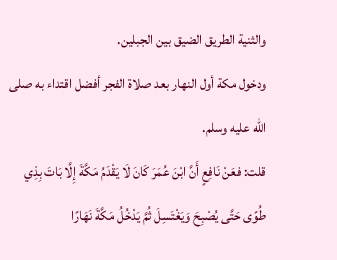والثنية الطريق الضيق بين الجبلين.
ودخول مكة أول النهار بعد صلاة الفجر أفضل اقتداء به صلى الله عليه وسلم.
قلت: فعَنْ نَافِعٍ أَنَّ ابْنَ عُمَرَ كَانَ لَا يَقْدَمُ مَكَّةَ إِلَّا بَاتَ بِذِي طُوًى حَتَّى يُصْبِحَ وَيَغْتَسِلَ ثُمَّ يَدْخُلُ مَكَّةَ نَهَارًا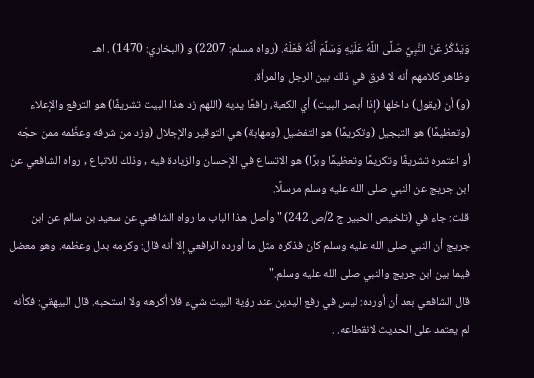وَيَذْكُرُ عَنْ النَّبِيِّ صَلَّى اللَّهُ عَلَيْهِ وَسَلَّمَ أَنَّهُ فَعَلَهُ. (رواه مسلم: 2207) و (البخاري: 1470) . اهـ
وظاهر كلامهم أنه لا فرق في ذلك بين الرجل والمرأة.
(و) أن (يقول) داخلها (إذا أبصر البيت) أي الكعبة، رافعًا يديه (اللهم زد هذا البيت تشريفًا) هو الترفع والإعلاء (وتعظيمًا) هو التبجيل (وتكريمًا) هو التفضيل (ومهابة) هي التوقير والإجلال (وزد من شرفه وعظّمه ممن حجّه أو اعتمره تشريفًا وتكريمًا وتعظيمًا وبرًا) هو الاتساع في الإحسان والزيادة فيه , وذلك للاتباع , رواه الشافعي عن ابن جريج عن النبي صلى الله عليه وسلم مرسلًا.
قلت: جاء في (تلخيص الحبير ج 2/ص 242) "وأصل هذا الباب ما رواه الشافعي عن سعيد بن سالم عن ابن جريج أن النبي صلى الله عليه وسلم كان فذكره مثل ما أورده الرافعي إلا أنه قال: وكرمه بدل وعظمه. وهو معضل فيما بين ابن جريج والنبي صلى الله عليه وسلم."
قال الشافعي بعد أن أورده: ليس في رفع اليدين عند رؤية البيت شيء فلا أكرهه ولا استحبه. قال البيهقي: فكأنه لم يعتمد على الحديث لانقطاعه. .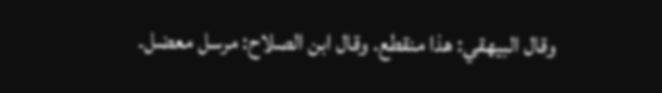وقال البيهقي: هذا منقطع. وقال ابن الصلاح: مرسل معضل.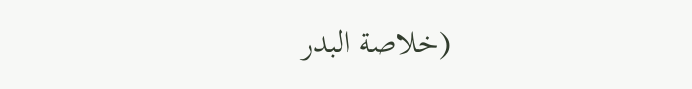(خلاصة البدر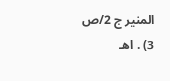المنير ج 2/ص 3) . اهـ